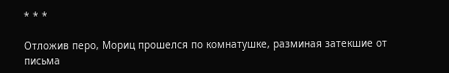* * *

Отложив перо, Мориц прошелся по комнатушке, разминая затекшие от письма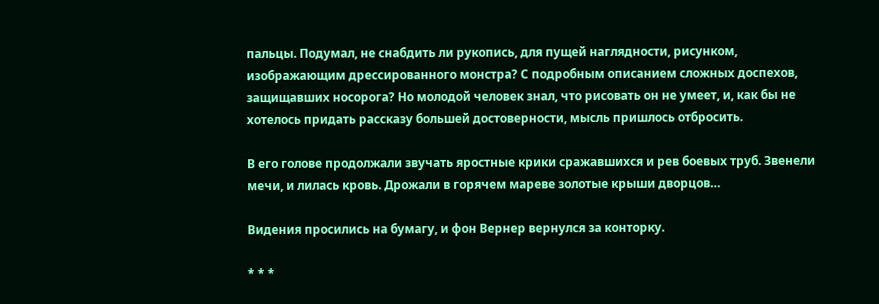пальцы. Подумал, не снабдить ли рукопись, для пущей наглядности, рисунком, изображающим дрессированного монстра? С подробным описанием сложных доспехов, защищавших носорога? Но молодой человек знал, что рисовать он не умеет, и, как бы не хотелось придать рассказу большей достоверности, мысль пришлось отбросить.

В его голове продолжали звучать яростные крики сражавшихся и рев боевых труб. Звенели мечи, и лилась кровь. Дрожали в горячем мареве золотые крыши дворцов…

Видения просились на бумагу, и фон Вернер вернулся за конторку.

* * *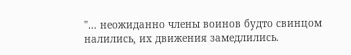"… неожиданно члены воинов будто свинцом налились, их движения замедлились.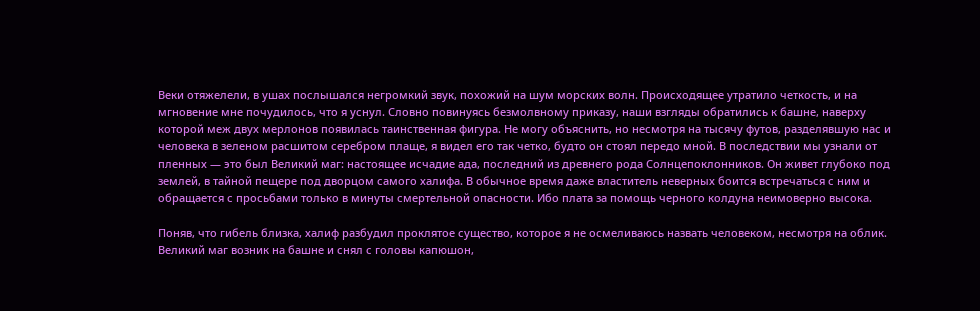Веки отяжелели, в ушах послышался негромкий звук, похожий на шум морских волн. Происходящее утратило четкость, и на мгновение мне почудилось, что я уснул. Словно повинуясь безмолвному приказу, наши взгляды обратились к башне, наверху которой меж двух мерлонов появилась таинственная фигура. Не могу объяснить, но несмотря на тысячу футов, разделявшую нас и человека в зеленом расшитом серебром плаще, я видел его так четко, будто он стоял передо мной. В последствии мы узнали от пленных — это был Великий маг: настоящее исчадие ада, последний из древнего рода Солнцепоклонников. Он живет глубоко под землей, в тайной пещере под дворцом самого халифа. В обычное время даже властитель неверных боится встречаться с ним и обращается с просьбами только в минуты смертельной опасности. Ибо плата за помощь черного колдуна неимоверно высока.

Поняв, что гибель близка, халиф разбудил проклятое существо, которое я не осмеливаюсь назвать человеком, несмотря на облик. Великий маг возник на башне и снял с головы капюшон,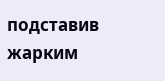подставив жарким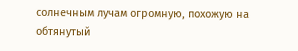солнечным лучам огромную, похожую на обтянутый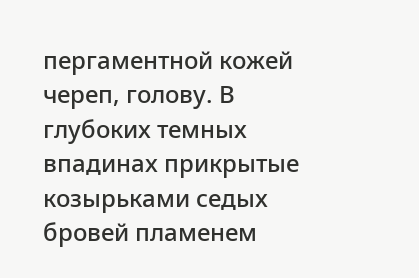пергаментной кожей череп, голову. В глубоких темных впадинах прикрытые козырьками седых бровей пламенем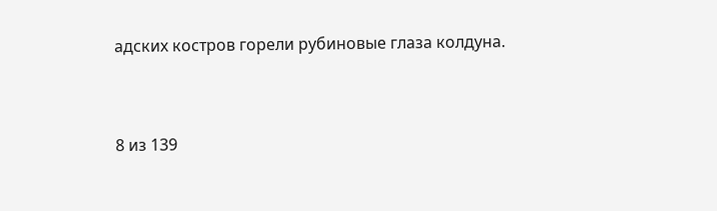адских костров горели рубиновые глаза колдуна.



8 из 139